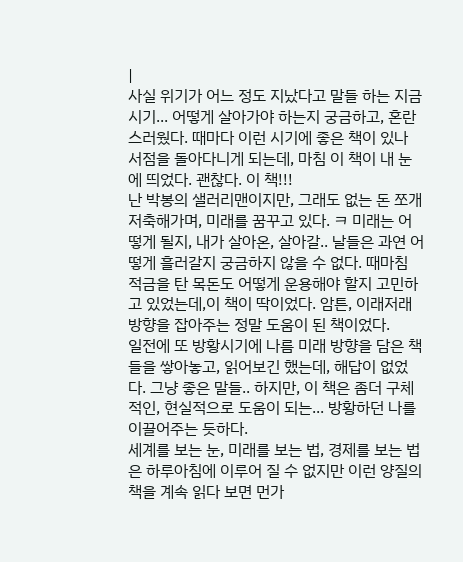|
사실 위기가 어느 정도 지났다고 말들 하는 지금 시기... 어떻게 살아가야 하는지 궁금하고, 혼란스러웠다. 때마다 이런 시기에 좋은 책이 있나 서점을 돌아다니게 되는데, 마침 이 책이 내 눈에 띄었다. 괜찮다. 이 책!!!
난 박봉의 샐러리맨이지만, 그래도 없는 돈 쪼개 저축해가며, 미래를 꿈꾸고 있다. ㅋ 미래는 어떻게 될지, 내가 살아온, 살아갈.. 날들은 과연 어떻게 흘러갈지 궁금하지 않을 수 없다. 때마침 적금을 탄 목돈도 어떻게 운용해야 할지 고민하고 있었는데,이 책이 딱이었다. 암튼, 이래저래 방향을 잡아주는 정말 도움이 된 책이었다.
일전에 또 방황시기에 나름 미래 방향을 담은 책들을 쌓아놓고, 읽어보긴 했는데, 해답이 없었다. 그냥 좋은 말들.. 하지만, 이 책은 좀더 구체적인, 현실적으로 도움이 되는... 방황하던 나를 이끌어주는 듯하다.
세계를 보는 눈, 미래를 보는 법, 경제를 보는 법은 하루아침에 이루어 질 수 없지만 이런 양질의 책을 계속 읽다 보면 먼가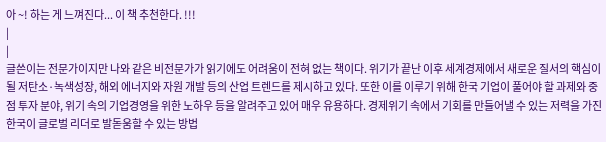아 ~! 하는 게 느껴진다... 이 책 추천한다. !!!
|
|
글쓴이는 전문가이지만 나와 같은 비전문가가 읽기에도 어려움이 전혀 없는 책이다. 위기가 끝난 이후 세계경제에서 새로운 질서의 핵심이 될 저탄소·녹색성장, 해외 에너지와 자원 개발 등의 산업 트렌드를 제시하고 있다. 또한 이를 이루기 위해 한국 기업이 풀어야 할 과제와 중점 투자 분야, 위기 속의 기업경영을 위한 노하우 등을 알려주고 있어 매우 유용하다. 경제위기 속에서 기회를 만들어낼 수 있는 저력을 가진 한국이 글로벌 리더로 발돋움할 수 있는 방법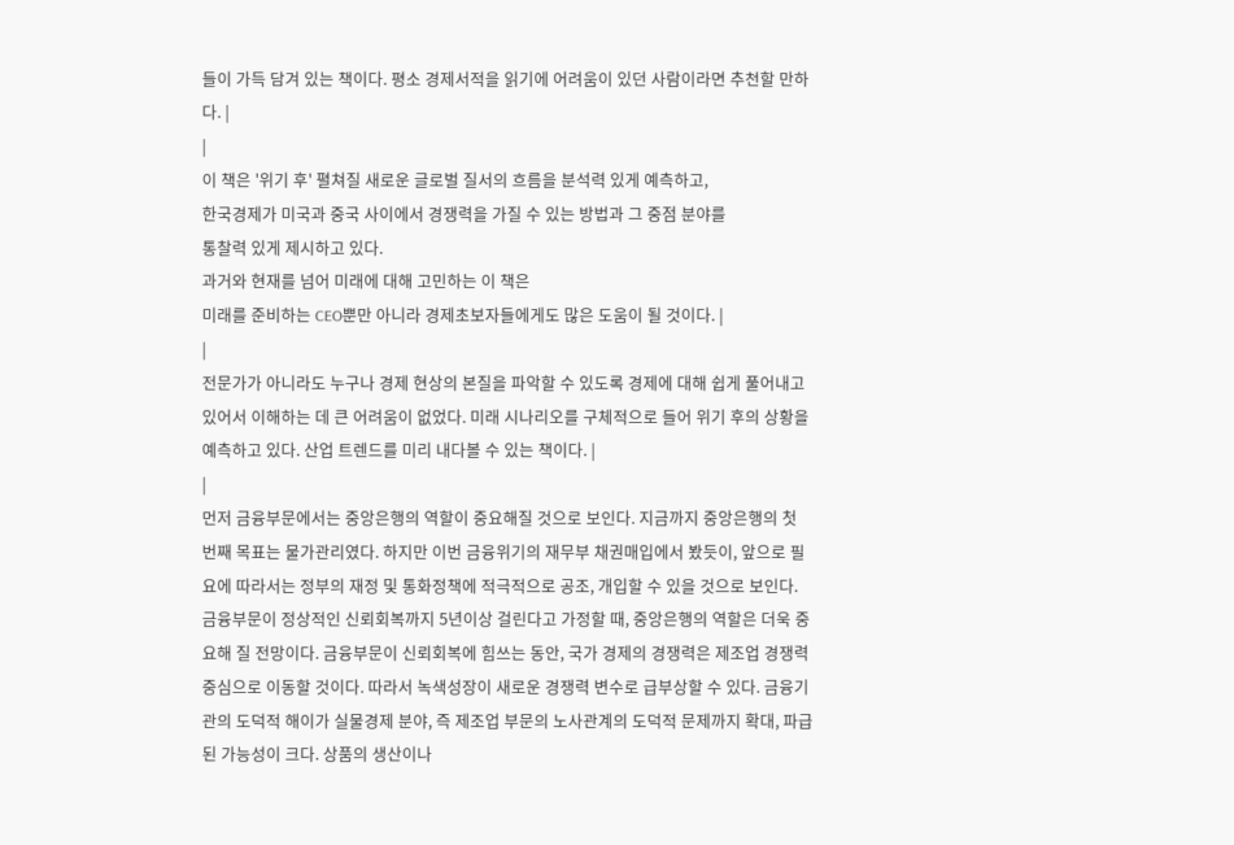들이 가득 담겨 있는 책이다. 평소 경제서적을 읽기에 어려움이 있던 사람이라면 추천할 만하다. |
|
이 책은 '위기 후' 펼쳐질 새로운 글로벌 질서의 흐름을 분석력 있게 예측하고,
한국경제가 미국과 중국 사이에서 경쟁력을 가질 수 있는 방법과 그 중점 분야를
통찰력 있게 제시하고 있다.
과거와 현재를 넘어 미래에 대해 고민하는 이 책은
미래를 준비하는 CEO뿐만 아니라 경제초보자들에게도 많은 도움이 될 것이다. |
|
전문가가 아니라도 누구나 경제 현상의 본질을 파악할 수 있도록 경제에 대해 쉽게 풀어내고 있어서 이해하는 데 큰 어려움이 없었다. 미래 시나리오를 구체적으로 들어 위기 후의 상황을 예측하고 있다. 산업 트렌드를 미리 내다볼 수 있는 책이다. |
|
먼저 금융부문에서는 중앙은행의 역할이 중요해질 것으로 보인다. 지금까지 중앙은행의 첫 번째 목표는 물가관리였다. 하지만 이번 금융위기의 재무부 채권매입에서 봤듯이, 앞으로 필요에 따라서는 정부의 재정 및 통화정책에 적극적으로 공조, 개입할 수 있을 것으로 보인다. 금융부문이 정상적인 신뢰회복까지 5년이상 걸린다고 가정할 때, 중앙은행의 역할은 더욱 중요해 질 전망이다. 금융부문이 신뢰회복에 힘쓰는 동안, 국가 경제의 경쟁력은 제조업 경쟁력 중심으로 이동할 것이다. 따라서 녹색성장이 새로운 경쟁력 변수로 급부상할 수 있다. 금융기관의 도덕적 해이가 실물경제 분야, 즉 제조업 부문의 노사관계의 도덕적 문제까지 확대, 파급된 가능성이 크다. 상품의 생산이나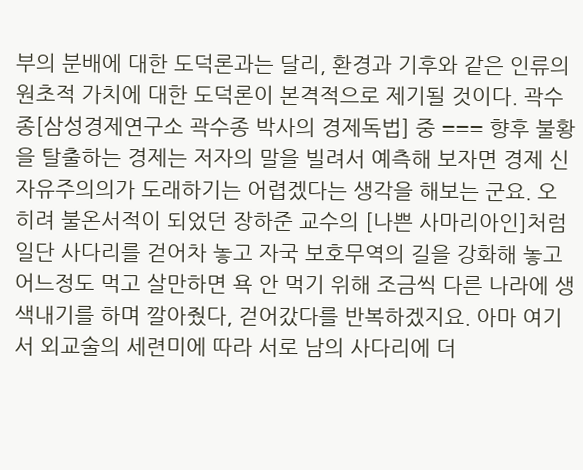부의 분배에 대한 도덕론과는 달리, 환경과 기후와 같은 인류의 원초적 가치에 대한 도덕론이 본격적으로 제기될 것이다. 곽수종[삼성경제연구소 곽수종 박사의 경제독법] 중 === 향후 불황을 탈출하는 경제는 저자의 말을 빌려서 예측해 보자면 경제 신자유주의의가 도래하기는 어렵겠다는 생각을 해보는 군요. 오히려 불온서적이 되었던 장하준 교수의 [나쁜 사마리아인]처럼 일단 사다리를 걷어차 놓고 자국 보호무역의 길을 강화해 놓고 어느정도 먹고 살만하면 욕 안 먹기 위해 조금씩 다른 나라에 생색내기를 하며 깔아줬다, 걷어갔다를 반복하겠지요. 아마 여기서 외교술의 세련미에 따라 서로 남의 사다리에 더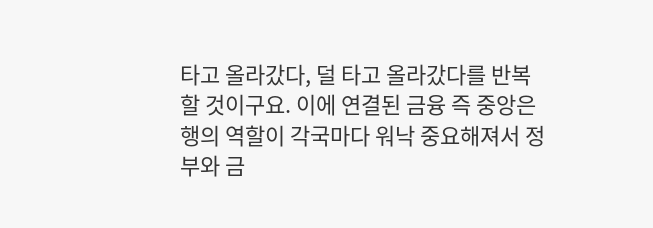타고 올라갔다, 덜 타고 올라갔다를 반복할 것이구요. 이에 연결된 금융 즉 중앙은행의 역할이 각국마다 워낙 중요해져서 정부와 금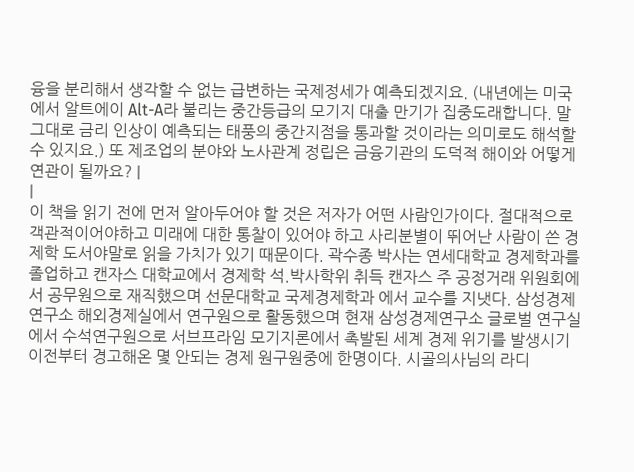융을 분리해서 생각할 수 없는 급변하는 국제정세가 예측되겠지요. (내년에는 미국에서 알트에이 Alt-A라 불리는 중간등급의 모기지 대출 만기가 집중도래합니다. 말그대로 금리 인상이 예측되는 태풍의 중간지점을 통과할 것이라는 의미로도 해석할 수 있지요.) 또 제조업의 분야와 노사관계 정립은 금융기관의 도덕적 해이와 어떻게 연관이 될까요? |
|
이 책을 읽기 전에 먼저 알아두어야 할 것은 저자가 어떤 사람인가이다. 절대적으로 객관적이어야하고 미래에 대한 통찰이 있어야 하고 사리분별이 뛰어난 사람이 쓴 경제학 도서야말로 읽을 가치가 있기 때문이다. 곽수종 박사는 연세대학교 경제학과를 졸업하고 캔자스 대학교에서 경제학 석.박사학위 취득 캔자스 주 공정거래 위원회에서 공무원으로 재직했으며 선문대학교 국제경제학과 에서 교수를 지냇다. 삼성경제연구소 해외경제실에서 연구원으로 활동했으며 현재 삼성경제연구소 글로벌 연구실에서 수석연구원으로 서브프라임 모기지론에서 촉발된 세계 경제 위기를 발생시기 이전부터 경고해온 몇 안되는 경제 원구원중에 한명이다. 시골의사님의 라디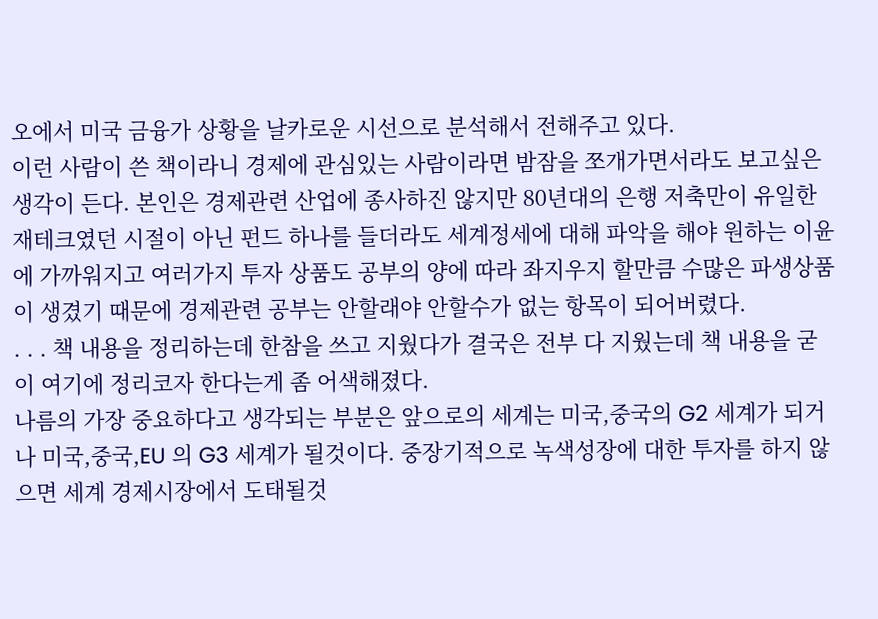오에서 미국 금융가 상황을 날카로운 시선으로 분석해서 전해주고 있다.
이런 사람이 쓴 책이라니 경제에 관심있는 사람이라면 밤잠을 쪼개가면서라도 보고싶은 생각이 든다. 본인은 경제관련 산업에 종사하진 않지만 80년대의 은행 저축만이 유일한 재테크였던 시절이 아닌 펀드 하나를 들더라도 세계정세에 대해 파악을 해야 원하는 이윤에 가까워지고 여러가지 투자 상품도 공부의 양에 따라 좌지우지 할만큼 수많은 파생상품이 생겼기 때문에 경제관련 공부는 안할래야 안할수가 없는 항목이 되어버렸다.
. . . 책 내용을 정리하는데 한참을 쓰고 지웠다가 결국은 전부 다 지웠는데 책 내용을 굳이 여기에 정리코자 한다는게 좀 어색해졌다.
나름의 가장 중요하다고 생각되는 부분은 앞으로의 세계는 미국,중국의 G2 세계가 되거나 미국,중국,EU 의 G3 세계가 될것이다. 중장기적으로 녹색성장에 대한 투자를 하지 않으면 세계 경제시장에서 도태될것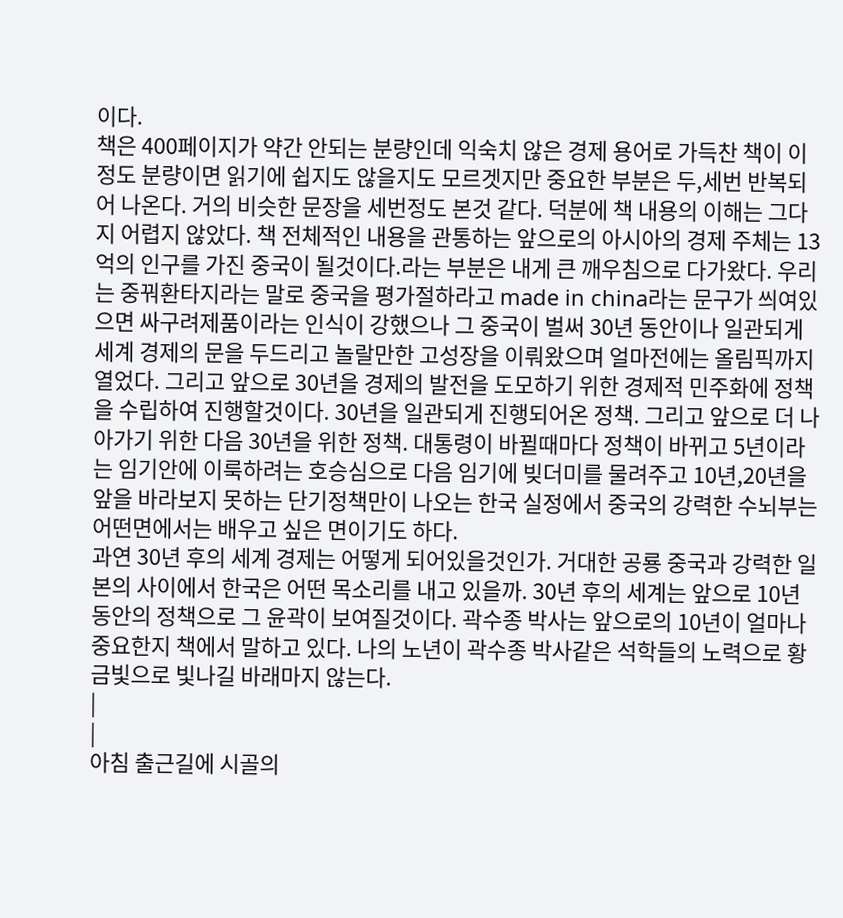이다.
책은 400페이지가 약간 안되는 분량인데 익숙치 않은 경제 용어로 가득찬 책이 이정도 분량이면 읽기에 쉽지도 않을지도 모르겟지만 중요한 부분은 두,세번 반복되어 나온다. 거의 비슷한 문장을 세번정도 본것 같다. 덕분에 책 내용의 이해는 그다지 어렵지 않았다. 책 전체적인 내용을 관통하는 앞으로의 아시아의 경제 주체는 13억의 인구를 가진 중국이 될것이다.라는 부분은 내게 큰 깨우침으로 다가왔다. 우리는 중꿔환타지라는 말로 중국을 평가절하라고 made in china라는 문구가 씌여있으면 싸구려제품이라는 인식이 강했으나 그 중국이 벌써 30년 동안이나 일관되게 세계 경제의 문을 두드리고 놀랄만한 고성장을 이뤄왔으며 얼마전에는 올림픽까지 열었다. 그리고 앞으로 30년을 경제의 발전을 도모하기 위한 경제적 민주화에 정책을 수립하여 진행할것이다. 30년을 일관되게 진행되어온 정책. 그리고 앞으로 더 나아가기 위한 다음 30년을 위한 정책. 대통령이 바뀔때마다 정책이 바뀌고 5년이라는 임기안에 이룩하려는 호승심으로 다음 임기에 빚더미를 물려주고 10년,20년을 앞을 바라보지 못하는 단기정책만이 나오는 한국 실정에서 중국의 강력한 수뇌부는 어떤면에서는 배우고 싶은 면이기도 하다.
과연 30년 후의 세계 경제는 어떻게 되어있을것인가. 거대한 공룡 중국과 강력한 일본의 사이에서 한국은 어떤 목소리를 내고 있을까. 30년 후의 세계는 앞으로 10년 동안의 정책으로 그 윤곽이 보여질것이다. 곽수종 박사는 앞으로의 10년이 얼마나 중요한지 책에서 말하고 있다. 나의 노년이 곽수종 박사같은 석학들의 노력으로 황금빛으로 빛나길 바래마지 않는다.
|
|
아침 출근길에 시골의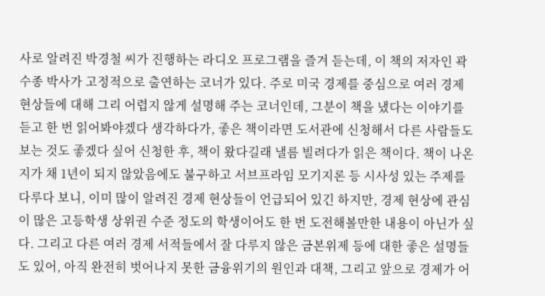사로 알려진 박경철 씨가 진행하는 라디오 프로그램을 즐겨 듣는데, 이 책의 저자인 곽수종 박사가 고정적으로 출연하는 코너가 있다. 주로 미국 경제를 중심으로 여러 경제 현상들에 대해 그리 어렵지 않게 설명해 주는 코너인데, 그분이 책을 냈다는 이야기를 듣고 한 번 읽어봐야겠다 생각하다가, 좋은 책이라면 도서관에 신청해서 다른 사람들도 보는 것도 좋겠다 싶어 신청한 후, 책이 왔다길래 낼름 빌려다가 읽은 책이다. 책이 나온 지가 채 1년이 되지 않았음에도 불구하고 서브프라임 모기지론 등 시사성 있는 주제를 다루다 보니, 이미 많이 알려진 경제 현상들이 언급되어 있긴 하지만, 경제 현상에 관심이 많은 고등학생 상위권 수준 정도의 학생이어도 한 번 도전해볼만한 내용이 아닌가 싶다. 그리고 다른 여러 경제 서적들에서 잘 다루지 않은 금본위제 등에 대한 좋은 설명들도 있어, 아직 완전히 벗어나지 못한 금융위기의 원인과 대책, 그리고 앞으로 경제가 어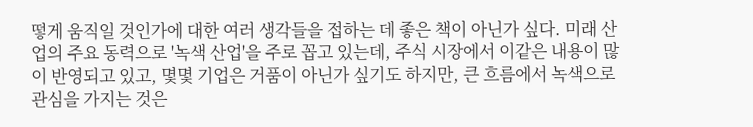떻게 움직일 것인가에 대한 여러 생각들을 접하는 데 좋은 책이 아닌가 싶다. 미래 산업의 주요 동력으로 '녹색 산업'을 주로 꼽고 있는데, 주식 시장에서 이같은 내용이 많이 반영되고 있고, 몇몇 기업은 거품이 아닌가 싶기도 하지만, 큰 흐름에서 녹색으로 관심을 가지는 것은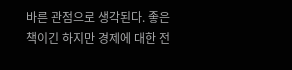바른 관점으로 생각된다. 좋은 책이긴 하지만 경제에 대한 전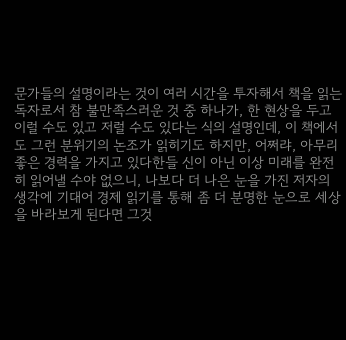문가들의 설명이라는 것이 여러 시간을 투자해서 책을 읽는 독자로서 참 불만족스러운 것 중 하나가, 한 현상을 두고 이럴 수도 있고 저럴 수도 있다는 식의 설명인데, 이 책에서도 그런 분위기의 논조가 읽히기도 하지만, 어쩌랴, 아무리 좋은 경력을 가지고 있다한들 신이 아닌 이상 미래를 완전히 읽어낼 수야 없으니, 나보다 더 나은 눈을 가진 저자의 생각에 기대어 경제 읽기를 통해 좀 더 분명한 눈으로 세상을 바라보게 된다면 그것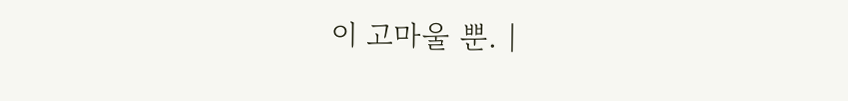이 고마울 뿐. |